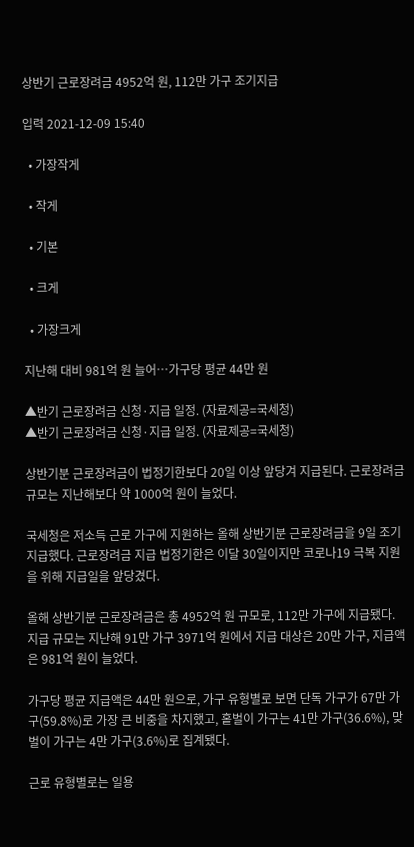상반기 근로장려금 4952억 원, 112만 가구 조기지급

입력 2021-12-09 15:40

  • 가장작게

  • 작게

  • 기본

  • 크게

  • 가장크게

지난해 대비 981억 원 늘어…가구당 평균 44만 원

▲반기 근로장려금 신청·지급 일정. (자료제공=국세청)
▲반기 근로장려금 신청·지급 일정. (자료제공=국세청)

상반기분 근로장려금이 법정기한보다 20일 이상 앞당겨 지급된다. 근로장려금 규모는 지난해보다 약 1000억 원이 늘었다.

국세청은 저소득 근로 가구에 지원하는 올해 상반기분 근로장려금을 9일 조기 지급했다. 근로장려금 지급 법정기한은 이달 30일이지만 코로나19 극복 지원을 위해 지급일을 앞당겼다.

올해 상반기분 근로장려금은 총 4952억 원 규모로, 112만 가구에 지급됐다. 지급 규모는 지난해 91만 가구 3971억 원에서 지급 대상은 20만 가구, 지급액은 981억 원이 늘었다.

가구당 평균 지급액은 44만 원으로, 가구 유형별로 보면 단독 가구가 67만 가구(59.8%)로 가장 큰 비중을 차지했고, 홑벌이 가구는 41만 가구(36.6%), 맞벌이 가구는 4만 가구(3.6%)로 집계됐다.

근로 유형별로는 일용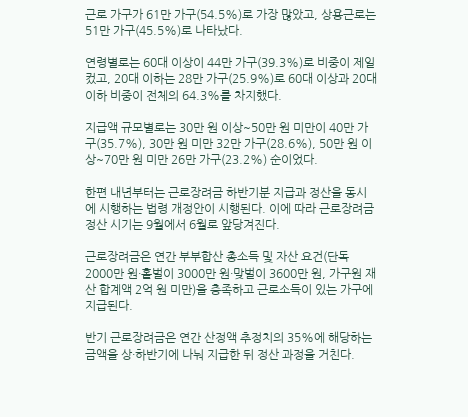근로 가구가 61만 가구(54.5%)로 가장 많았고, 상용근로는 51만 가구(45.5%)로 나타났다.

연령별로는 60대 이상이 44만 가구(39.3%)로 비중이 제일 컸고, 20대 이하는 28만 가구(25.9%)로 60대 이상과 20대 이하 비중이 전체의 64.3%를 차지했다.

지급액 규모별로는 30만 원 이상~50만 원 미만이 40만 가구(35.7%), 30만 원 미만 32만 가구(28.6%), 50만 원 이상~70만 원 미만 26만 가구(23.2%) 순이었다.

한편 내년부터는 근로장려금 하반기분 지급과 정산을 동시에 시행하는 법령 개정안이 시행된다. 이에 따라 근로장려금 정산 시기는 9월에서 6월로 앞당겨진다.

근로장려금은 연간 부부합산 총소득 및 자산 요건(단독 2000만 원·홑벌이 3000만 원·맞벌이 3600만 원, 가구원 재산 합계액 2억 원 미만)을 충족하고 근로소득이 있는 가구에 지급된다.

반기 근로장려금은 연간 산정액 추정치의 35%에 해당하는 금액을 상·하반기에 나눠 지급한 뒤 정산 과정을 거친다.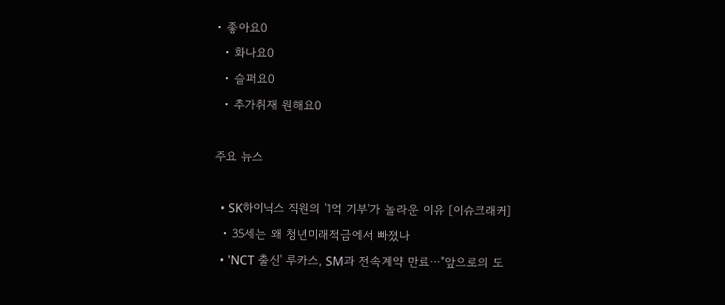• 좋아요0
  • 화나요0
  • 슬퍼요0
  • 추가취재 원해요0

주요 뉴스

  • SK하이닉스 직원의 '1억 기부'가 놀라운 이유 [이슈크래커]
  • 35세는 왜 청년미래적금에서 빠졌나
  • 'NCT 출신' 루카스, SM과 전속계약 만료⋯"앞으로의 도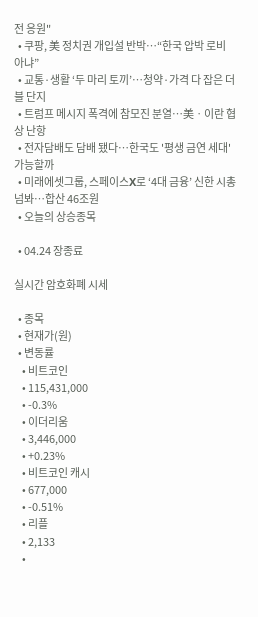전 응원"
  • 쿠팡, 美 정치권 개입설 반박⋯“한국 압박 로비 아냐”
  • 교통·생활 ‘두 마리 토끼’⋯청약·가격 다 잡은 더블 단지
  • 트럼프 메시지 폭격에 참모진 분열⋯美ㆍ이란 협상 난항
  • 전자담배도 담배 됐다⋯한국도 '평생 금연 세대' 가능할까
  • 미래에셋그룹, 스페이스X로 ‘4대 금융’ 신한 시총 넘봐⋯합산 46조원
  • 오늘의 상승종목

  • 04.24 장종료

실시간 암호화폐 시세

  • 종목
  • 현재가(원)
  • 변동률
    • 비트코인
    • 115,431,000
    • -0.3%
    • 이더리움
    • 3,446,000
    • +0.23%
    • 비트코인 캐시
    • 677,000
    • -0.51%
    • 리플
    • 2,133
    •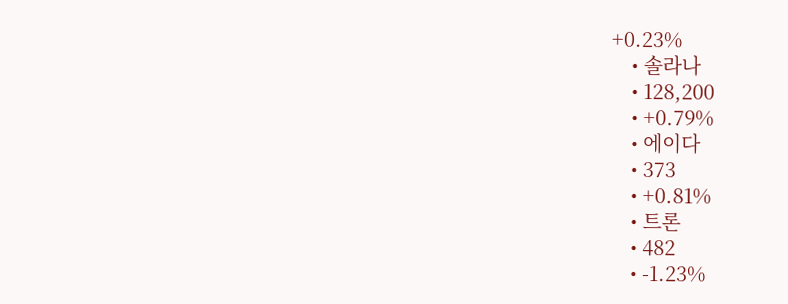+0.23%
    • 솔라나
    • 128,200
    • +0.79%
    • 에이다
    • 373
    • +0.81%
    • 트론
    • 482
    • -1.23%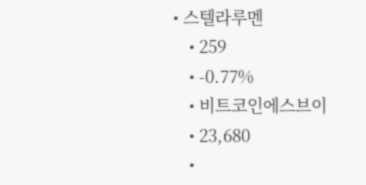• 스텔라루멘
    • 259
    • -0.77%
    • 비트코인에스브이
    • 23,680
    •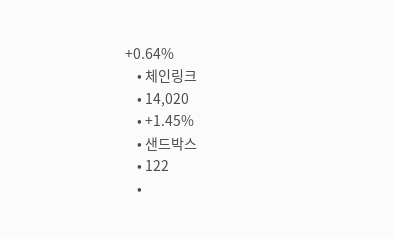+0.64%
    • 체인링크
    • 14,020
    • +1.45%
    • 샌드박스
    • 122
    •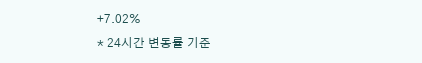+7.02%
* 24시간 변동률 기준